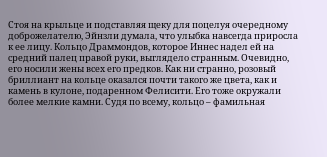Стоя на крыльце и подставляя щеку для поцелуя очередному доброжелателю, Эйнзли думала, что улыбка навсегда приросла к ее лицу. Кольцо Драммондов, которое Иннес надел ей на средний палец правой руки, выглядело странным. Очевидно, его носили жены всех его предков. Как ни странно, розовый бриллиант на кольце оказался почти такого же цвета, как и камень в кулоне, подаренном Фелисити. Его тоже окружали более мелкие камни. Судя по всему, кольцо – фамильная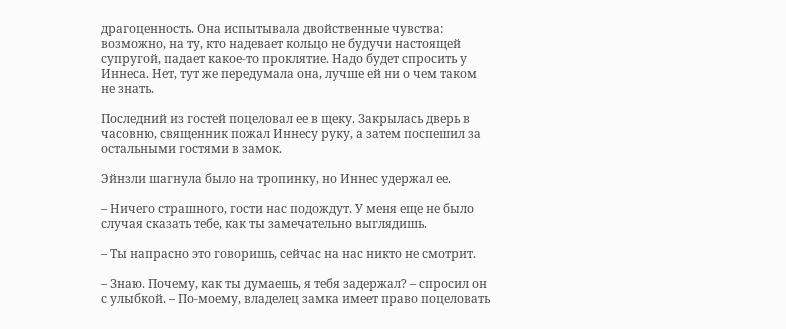драгоценность. Она испытывала двойственные чувства: возможно, на ту, кто надевает кольцо не будучи настоящей супругой, падает какое-то проклятие. Надо будет спросить у Иннеса. Нет, тут же передумала она, лучше ей ни о чем таком не знать.

Последний из гостей поцеловал ее в щеку. Закрылась дверь в часовню, священник пожал Иннесу руку, а затем поспешил за остальными гостями в замок.

Эйнзли шагнула было на тропинку, но Иннес удержал ее.

– Ничего страшного, гости нас подождут. У меня еще не было случая сказать тебе, как ты замечательно выглядишь.

– Ты напрасно это говоришь, сейчас на нас никто не смотрит.

– Знаю. Почему, как ты думаешь, я тебя задержал? – спросил он с улыбкой. – По-моему, владелец замка имеет право поцеловать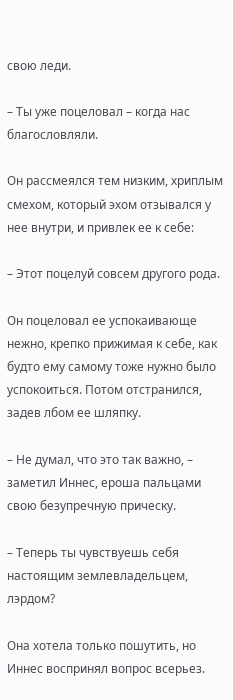свою леди.

– Ты уже поцеловал – когда нас благословляли.

Он рассмеялся тем низким, хриплым смехом, который эхом отзывался у нее внутри, и привлек ее к себе:

– Этот поцелуй совсем другого рода.

Он поцеловал ее успокаивающе нежно, крепко прижимая к себе, как будто ему самому тоже нужно было успокоиться. Потом отстранился, задев лбом ее шляпку.

– Не думал, что это так важно, – заметил Иннес, ероша пальцами свою безупречную прическу.

– Теперь ты чувствуешь себя настоящим землевладельцем, лэрдом?

Она хотела только пошутить, но Иннес воспринял вопрос всерьез.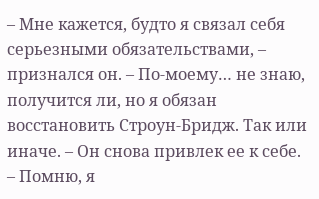– Мне кажется, будто я связал себя серьезными обязательствами, – признался он. – По-моему… не знаю, получится ли, но я обязан восстановить Строун-Бридж. Так или иначе. – Он снова привлек ее к себе. – Помню, я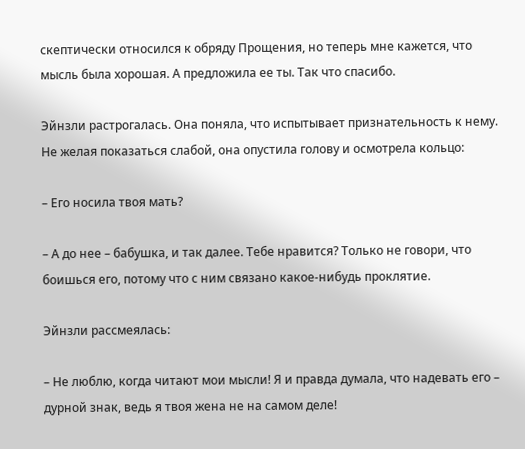скептически относился к обряду Прощения, но теперь мне кажется, что мысль была хорошая. А предложила ее ты. Так что спасибо.

Эйнзли растрогалась. Она поняла, что испытывает признательность к нему. Не желая показаться слабой, она опустила голову и осмотрела кольцо:

– Его носила твоя мать?

– А до нее – бабушка, и так далее. Тебе нравится? Только не говори, что боишься его, потому что с ним связано какое-нибудь проклятие.

Эйнзли рассмеялась:

– Не люблю, когда читают мои мысли! Я и правда думала, что надевать его – дурной знак, ведь я твоя жена не на самом деле!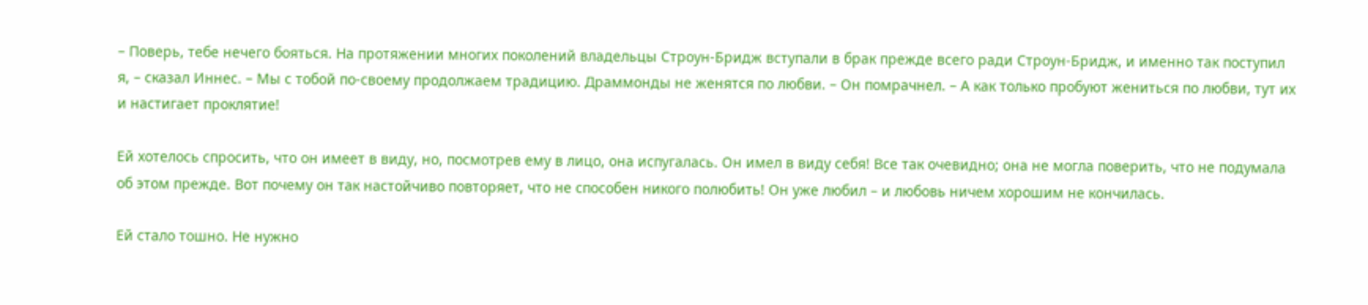– Поверь, тебе нечего бояться. На протяжении многих поколений владельцы Строун-Бридж вступали в брак прежде всего ради Строун-Бридж, и именно так поступил я, – сказал Иннес. – Мы с тобой по-своему продолжаем традицию. Драммонды не женятся по любви. – Он помрачнел. – А как только пробуют жениться по любви, тут их и настигает проклятие!

Ей хотелось спросить, что он имеет в виду, но, посмотрев ему в лицо, она испугалась. Он имел в виду себя! Все так очевидно; она не могла поверить, что не подумала об этом прежде. Вот почему он так настойчиво повторяет, что не способен никого полюбить! Он уже любил – и любовь ничем хорошим не кончилась.

Ей стало тошно. Не нужно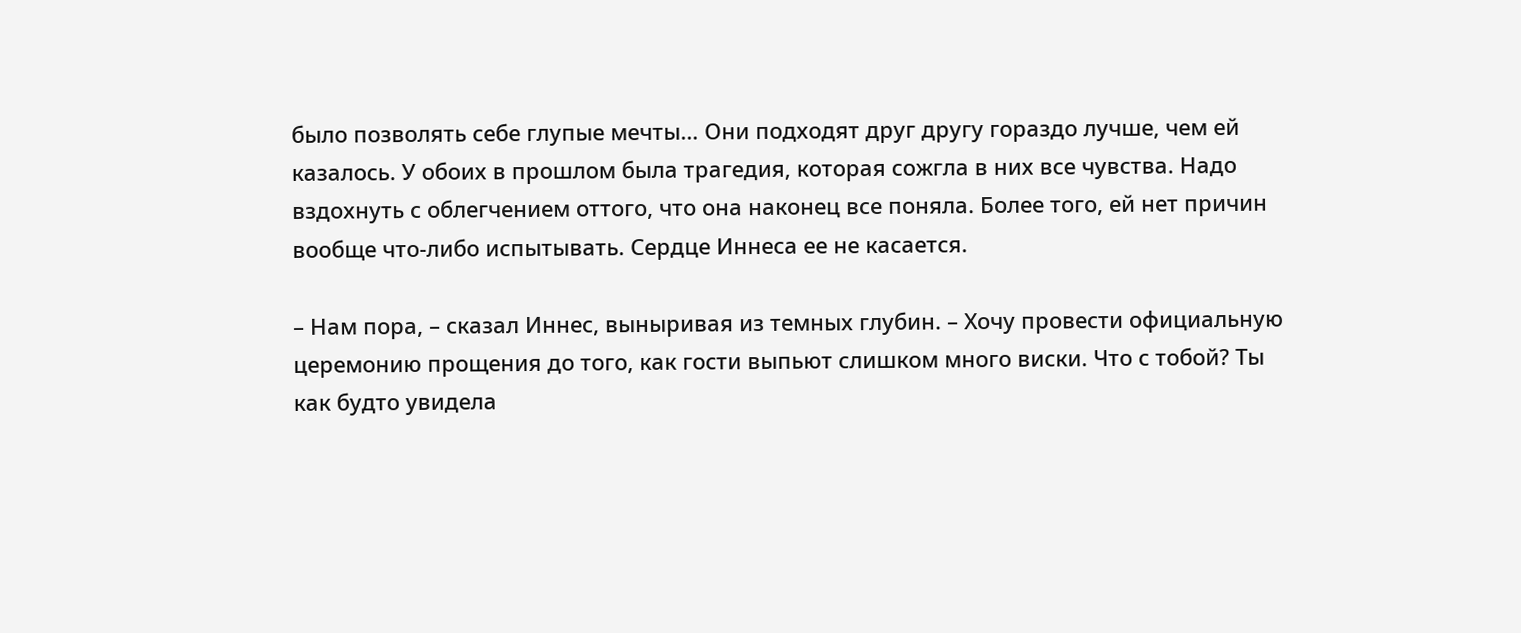было позволять себе глупые мечты… Они подходят друг другу гораздо лучше, чем ей казалось. У обоих в прошлом была трагедия, которая сожгла в них все чувства. Надо вздохнуть с облегчением оттого, что она наконец все поняла. Более того, ей нет причин вообще что-либо испытывать. Сердце Иннеса ее не касается.

– Нам пора, – сказал Иннес, выныривая из темных глубин. – Хочу провести официальную церемонию прощения до того, как гости выпьют слишком много виски. Что с тобой? Ты как будто увидела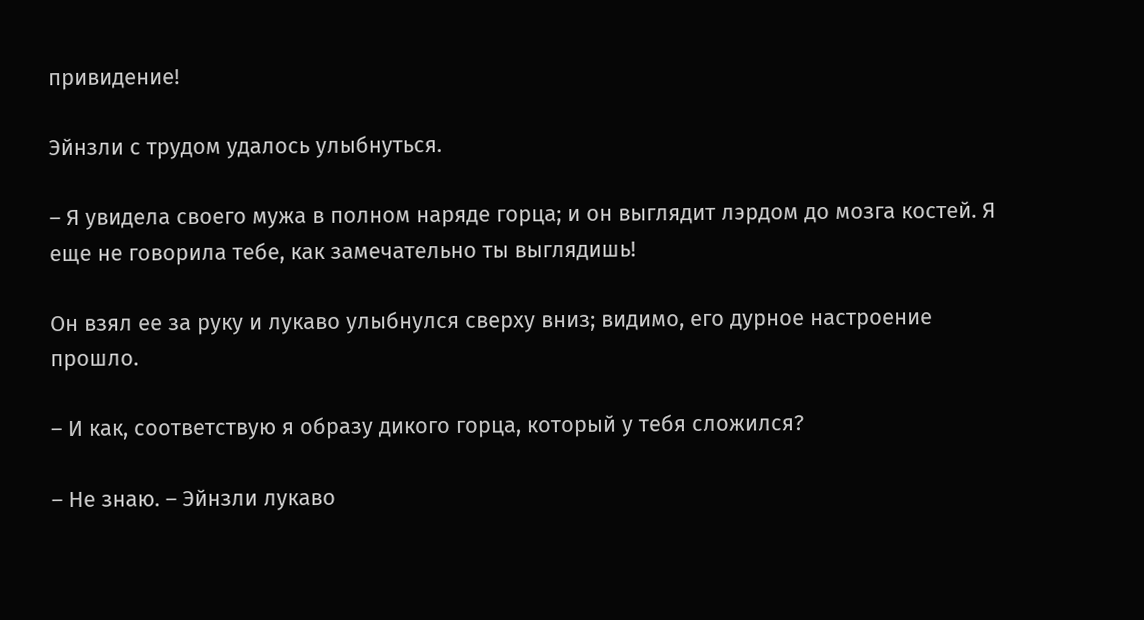привидение!

Эйнзли с трудом удалось улыбнуться.

– Я увидела своего мужа в полном наряде горца; и он выглядит лэрдом до мозга костей. Я еще не говорила тебе, как замечательно ты выглядишь!

Он взял ее за руку и лукаво улыбнулся сверху вниз; видимо, его дурное настроение прошло.

– И как, соответствую я образу дикого горца, который у тебя сложился?

– Не знаю. – Эйнзли лукаво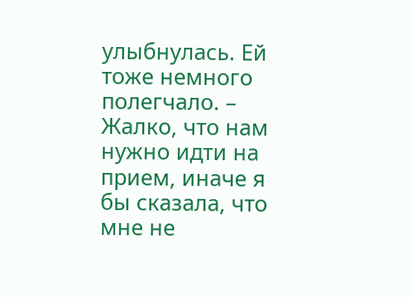улыбнулась. Ей тоже немного полегчало. – Жалко, что нам нужно идти на прием, иначе я бы сказала, что мне не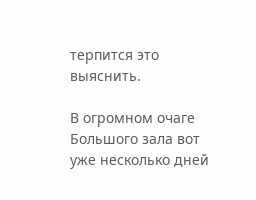терпится это выяснить.

В огромном очаге Большого зала вот уже несколько дней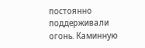постоянно поддерживали огонь. Каминную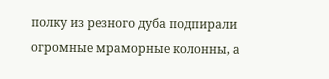полку из резного дуба подпирали огромные мраморные колонны, а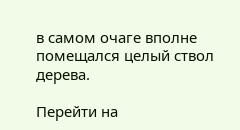в самом очаге вполне помещался целый ствол дерева.

Перейти на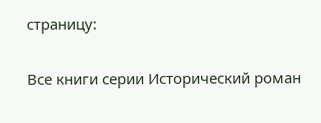страницу:

Все книги серии Исторический роман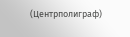(Центрполиграф)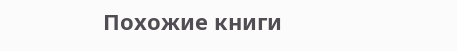Похожие книги